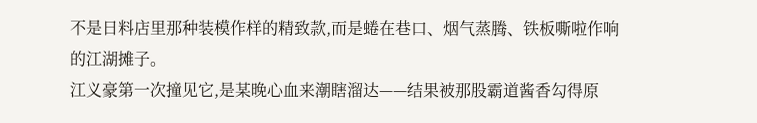不是日料店里那种装模作样的精致款,而是蜷在巷口、烟气蒸腾、铁板嘶啦作响的江湖摊子。
江义豪第一次撞见它,是某晚心血来潮瞎溜达——结果被那股霸道酱香勾得原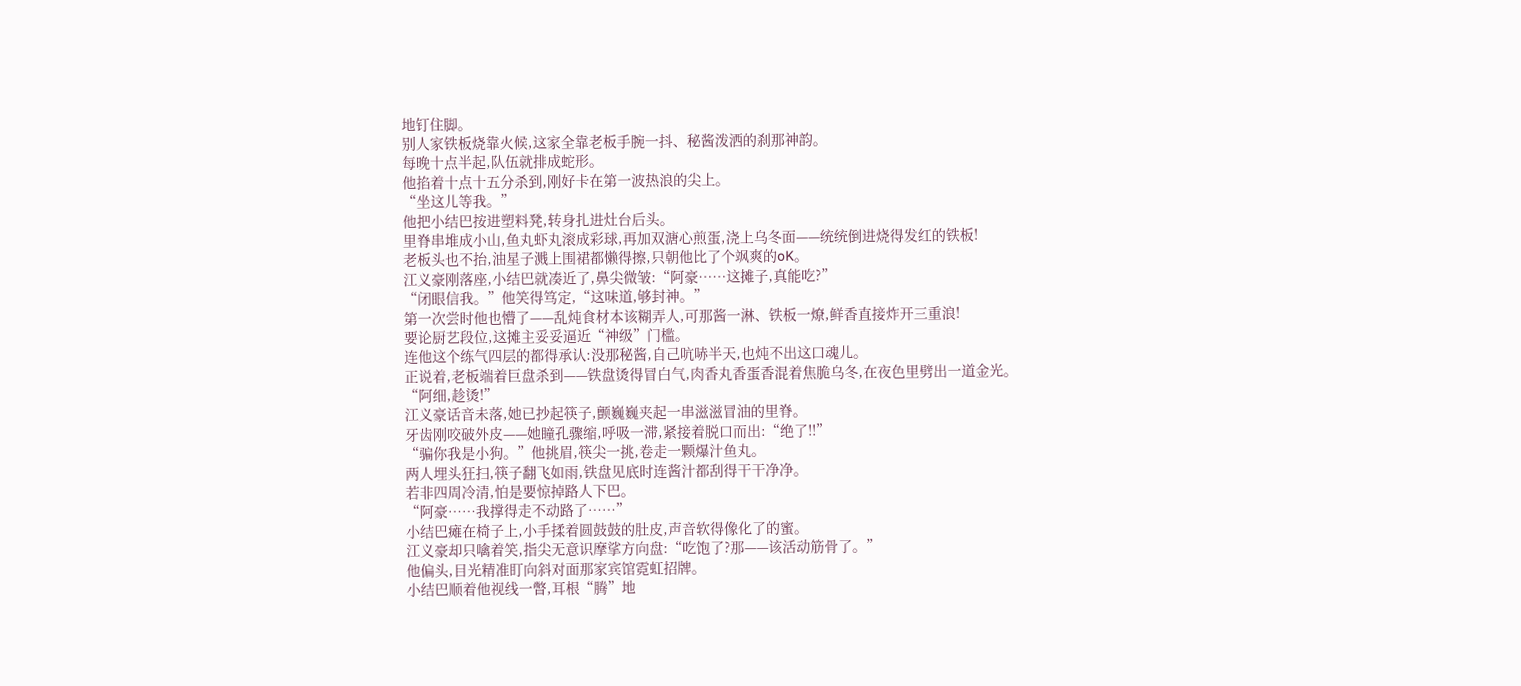地钉住脚。
别人家铁板烧靠火候,这家全靠老板手腕一抖、秘酱泼洒的刹那神韵。
每晚十点半起,队伍就排成蛇形。
他掐着十点十五分杀到,刚好卡在第一波热浪的尖上。
“坐这儿等我。”
他把小结巴按进塑料凳,转身扎进灶台后头。
里脊串堆成小山,鱼丸虾丸滚成彩球,再加双溏心煎蛋,浇上乌冬面——统统倒进烧得发红的铁板!
老板头也不抬,油星子溅上围裙都懒得擦,只朝他比了个飒爽的oK。
江义豪刚落座,小结巴就凑近了,鼻尖微皱:“阿豪……这摊子,真能吃?”
“闭眼信我。”他笑得笃定,“这味道,够封神。”
第一次尝时他也懵了——乱炖食材本该糊弄人,可那酱一淋、铁板一燎,鲜香直接炸开三重浪!
要论厨艺段位,这摊主妥妥逼近“神级”门槛。
连他这个练气四层的都得承认:没那秘酱,自己吭哧半天,也炖不出这口魂儿。
正说着,老板端着巨盘杀到——铁盘烫得冒白气,肉香丸香蛋香混着焦脆乌冬,在夜色里劈出一道金光。
“阿细,趁烫!”
江义豪话音未落,她已抄起筷子,颤巍巍夹起一串滋滋冒油的里脊。
牙齿刚咬破外皮——她瞳孔骤缩,呼吸一滞,紧接着脱口而出:“绝了!!”
“骗你我是小狗。”他挑眉,筷尖一挑,卷走一颗爆汁鱼丸。
两人埋头狂扫,筷子翻飞如雨,铁盘见底时连酱汁都刮得干干净净。
若非四周冷清,怕是要惊掉路人下巴。
“阿豪……我撑得走不动路了……”
小结巴瘫在椅子上,小手揉着圆鼓鼓的肚皮,声音软得像化了的蜜。
江义豪却只噙着笑,指尖无意识摩挲方向盘:“吃饱了?那——该活动筋骨了。”
他偏头,目光精准盯向斜对面那家宾馆霓虹招牌。
小结巴顺着他视线一瞥,耳根“腾”地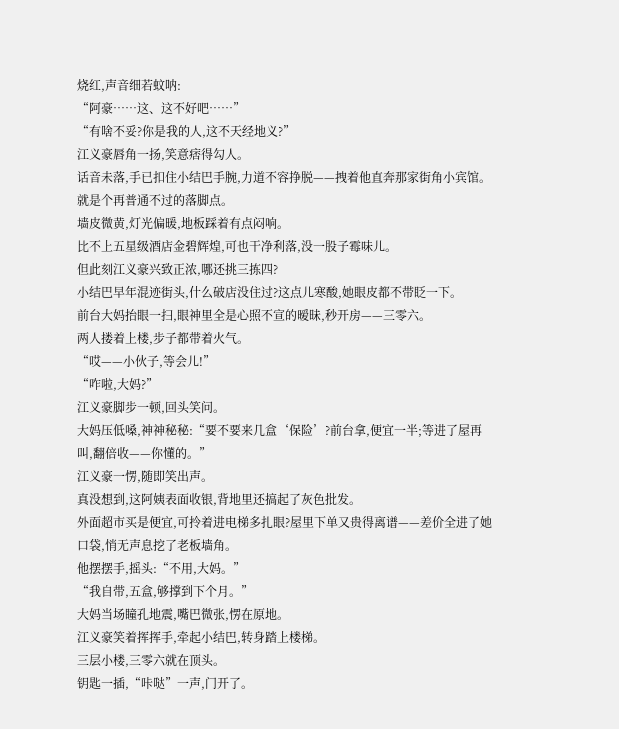烧红,声音细若蚊呐:
“阿豪……这、这不好吧……”
“有啥不妥?你是我的人,这不天经地义?”
江义豪唇角一扬,笑意痞得勾人。
话音未落,手已扣住小结巴手腕,力道不容挣脱——拽着他直奔那家街角小宾馆。
就是个再普通不过的落脚点。
墙皮微黄,灯光偏暖,地板踩着有点闷响。
比不上五星级酒店金碧辉煌,可也干净利落,没一股子霉味儿。
但此刻江义豪兴致正浓,哪还挑三拣四?
小结巴早年混迹街头,什么破店没住过?这点儿寒酸,她眼皮都不带眨一下。
前台大妈抬眼一扫,眼神里全是心照不宣的暧昧,秒开房——三零六。
两人搂着上楼,步子都带着火气。
“哎——小伙子,等会儿!”
“咋啦,大妈?”
江义豪脚步一顿,回头笑问。
大妈压低嗓,神神秘秘:“要不要来几盒‘保险’?前台拿,便宜一半;等进了屋再叫,翻倍收——你懂的。”
江义豪一愣,随即笑出声。
真没想到,这阿姨表面收银,背地里还搞起了灰色批发。
外面超市买是便宜,可拎着进电梯多扎眼?屋里下单又贵得离谱——差价全进了她口袋,悄无声息挖了老板墙角。
他摆摆手,摇头:“不用,大妈。”
“我自带,五盒,够撑到下个月。”
大妈当场瞳孔地震,嘴巴微张,愣在原地。
江义豪笑着挥挥手,牵起小结巴,转身踏上楼梯。
三层小楼,三零六就在顶头。
钥匙一插,“咔哒”一声,门开了。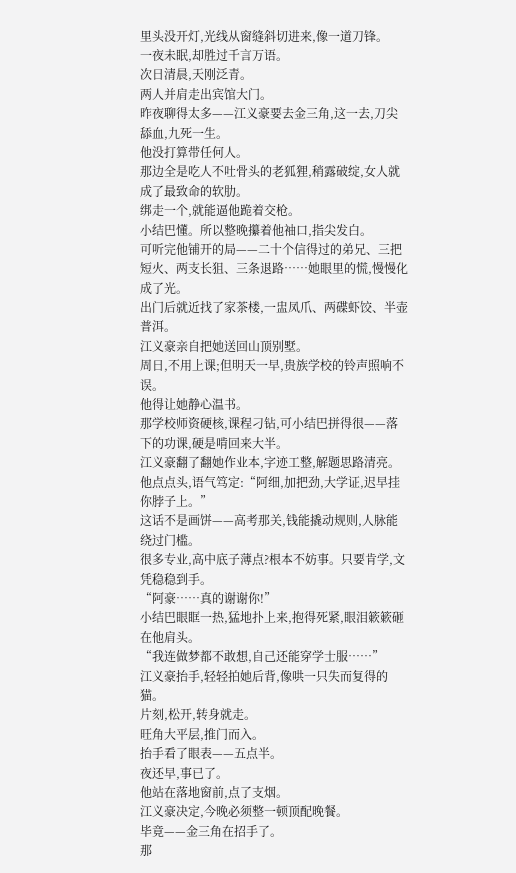里头没开灯,光线从窗缝斜切进来,像一道刀锋。
一夜未眠,却胜过千言万语。
次日清晨,天刚泛青。
两人并肩走出宾馆大门。
昨夜聊得太多——江义豪要去金三角,这一去,刀尖舔血,九死一生。
他没打算带任何人。
那边全是吃人不吐骨头的老狐狸,稍露破绽,女人就成了最致命的软肋。
绑走一个,就能逼他跪着交枪。
小结巴懂。所以整晚攥着他袖口,指尖发白。
可听完他铺开的局——二十个信得过的弟兄、三把短火、两支长狙、三条退路……她眼里的慌,慢慢化成了光。
出门后就近找了家茶楼,一盅凤爪、两碟虾饺、半壶普洱。
江义豪亲自把她送回山顶别墅。
周日,不用上课;但明天一早,贵族学校的铃声照响不误。
他得让她静心温书。
那学校师资硬核,课程刁钻,可小结巴拼得很——落下的功课,硬是啃回来大半。
江义豪翻了翻她作业本,字迹工整,解题思路清亮。
他点点头,语气笃定:“阿细,加把劲,大学证,迟早挂你脖子上。”
这话不是画饼——高考那关,钱能撬动规则,人脉能绕过门槛。
很多专业,高中底子薄点?根本不妨事。只要肯学,文凭稳稳到手。
“阿豪……真的谢谢你!”
小结巴眼眶一热,猛地扑上来,抱得死紧,眼泪簌簌砸在他肩头。
“我连做梦都不敢想,自己还能穿学士服……”
江义豪抬手,轻轻拍她后背,像哄一只失而复得的猫。
片刻,松开,转身就走。
旺角大平层,推门而入。
抬手看了眼表——五点半。
夜还早,事已了。
他站在落地窗前,点了支烟。
江义豪决定,今晚必须整一顿顶配晚餐。
毕竟——金三角在招手了。
那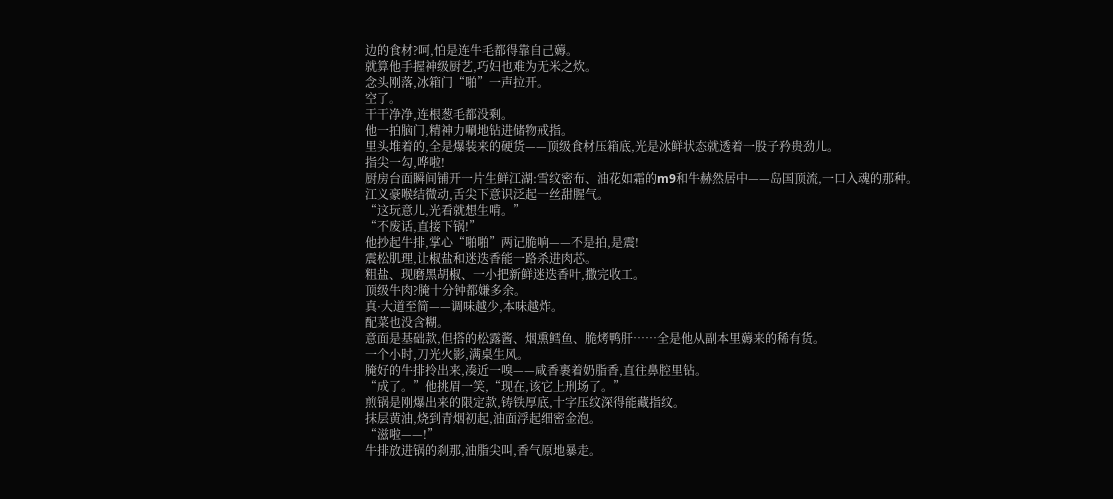边的食材?呵,怕是连牛毛都得靠自己薅。
就算他手握神级厨艺,巧妇也难为无米之炊。
念头刚落,冰箱门“啪”一声拉开。
空了。
干干净净,连根葱毛都没剩。
他一拍脑门,精神力唰地钻进储物戒指。
里头堆着的,全是爆装来的硬货——顶级食材压箱底,光是冰鲜状态就透着一股子矜贵劲儿。
指尖一勾,哗啦!
厨房台面瞬间铺开一片生鲜江湖:雪纹密布、油花如霜的m9和牛赫然居中——岛国顶流,一口入魂的那种。
江义豪喉结微动,舌尖下意识泛起一丝甜腥气。
“这玩意儿,光看就想生啃。”
“不废话,直接下锅!”
他抄起牛排,掌心“啪啪”两记脆响——不是拍,是震!
震松肌理,让椒盐和迷迭香能一路杀进肉芯。
粗盐、现磨黑胡椒、一小把新鲜迷迭香叶,撒完收工。
顶级牛肉?腌十分钟都嫌多余。
真·大道至简——调味越少,本味越炸。
配菜也没含糊。
意面是基础款,但搭的松露酱、烟熏鳕鱼、脆烤鸭肝……全是他从副本里薅来的稀有货。
一个小时,刀光火影,满桌生风。
腌好的牛排拎出来,凑近一嗅——咸香裹着奶脂香,直往鼻腔里钻。
“成了。”他挑眉一笑,“现在,该它上刑场了。”
煎锅是刚爆出来的限定款,铸铁厚底,十字压纹深得能藏指纹。
抹层黄油,烧到青烟初起,油面浮起细密金泡。
“滋啦——!”
牛排放进锅的刹那,油脂尖叫,香气原地暴走。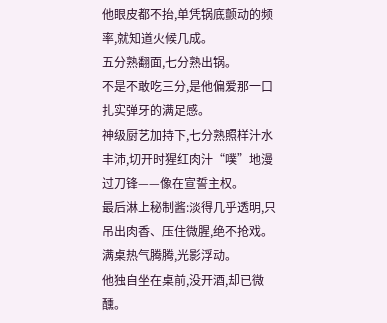他眼皮都不抬,单凭锅底颤动的频率,就知道火候几成。
五分熟翻面,七分熟出锅。
不是不敢吃三分,是他偏爱那一口扎实弹牙的满足感。
神级厨艺加持下,七分熟照样汁水丰沛,切开时猩红肉汁“噗”地漫过刀锋——像在宣誓主权。
最后淋上秘制酱:淡得几乎透明,只吊出肉香、压住微腥,绝不抢戏。
满桌热气腾腾,光影浮动。
他独自坐在桌前,没开酒,却已微醺。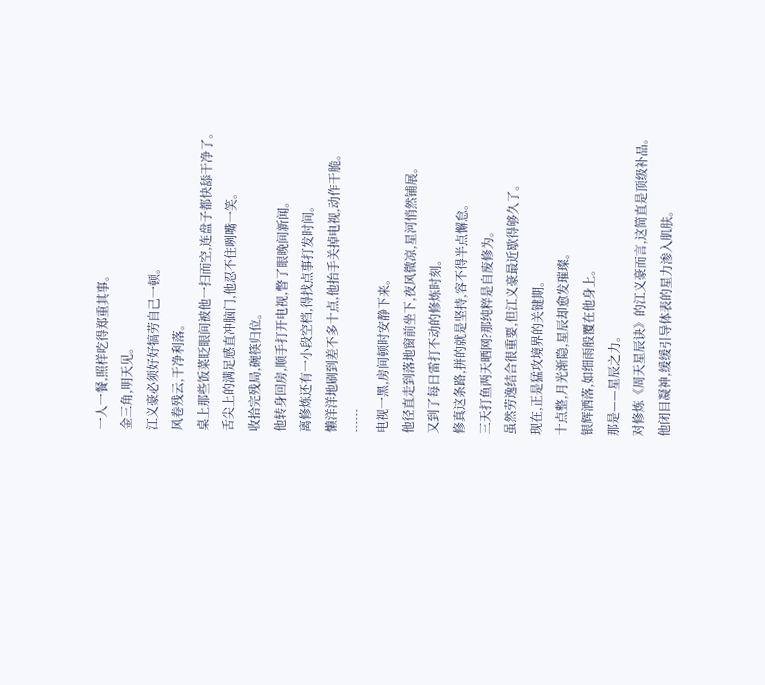一人一餐,照样吃得郑重其事。
金三角,明天见。
江义豪必须好好犒劳自己一顿。
风卷残云,干净利落。
桌上那些饭菜眨眼间被他一扫而空,连盘子都快舔干净了。
舌尖上的满足感直冲脑门,他忍不住咧嘴一笑。
收拾完残局,碗筷归位。
他转身回房,顺手打开电视,瞥了眼晚间新闻。
离修炼还有一小段空档,得找点事打发时间。
懒洋洋地刷到差不多十点,他抬手关掉电视,动作干脆。
……
电视一黑,房间顿时安静下来。
他径直走到落地窗前坐下,夜风微凉,星河悄然铺展。
又到了每日雷打不动的修炼时刻。
修真这条路,拼的就是坚持,容不得半点懈怠。
三天打鱼两天晒网?那纯粹是自废修为。
虽然劳逸结合很重要,但江义豪最近歇得够久了。
现在,正是猛攻境界的关键期。
十点整,月光渐隐,星辰却愈发璀璨。
银辉洒落,如细雨般覆在他身上。
那是——星辰之力。
对修炼《周天星辰诀》的江义豪而言,这简直是顶级补品。
他闭目凝神,缓缓引导体表的星力渗入肌肤。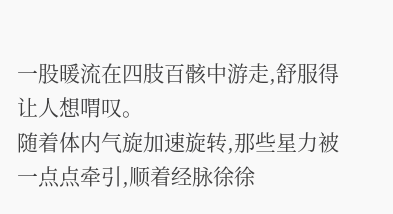一股暖流在四肢百骸中游走,舒服得让人想喟叹。
随着体内气旋加速旋转,那些星力被一点点牵引,顺着经脉徐徐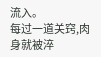流入。
每过一道关窍,肉身就被淬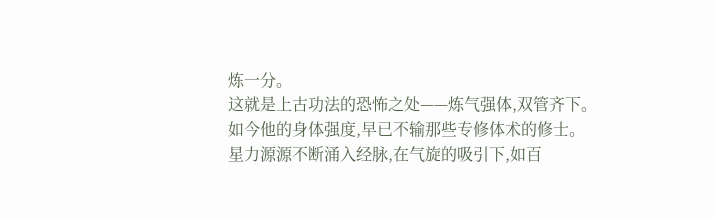炼一分。
这就是上古功法的恐怖之处——炼气强体,双管齐下。
如今他的身体强度,早已不输那些专修体术的修士。
星力源源不断涌入经脉,在气旋的吸引下,如百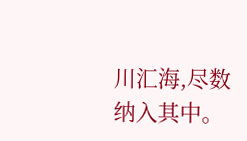川汇海,尽数纳入其中。